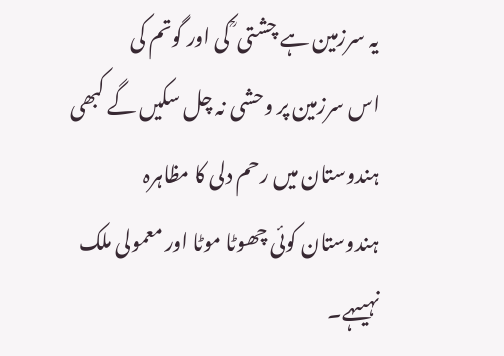یہ سرزمین ہے چشتی ؒ کی اور گوتم کی
اس سرزمین پر وحشی نہ چل سکیں گے کبھی
ہندوستان میں رحم دلی کا مظاہرہ
ہندوستان کوئی چھوٹا موٹا اور معمولی ملک نہیںہے۔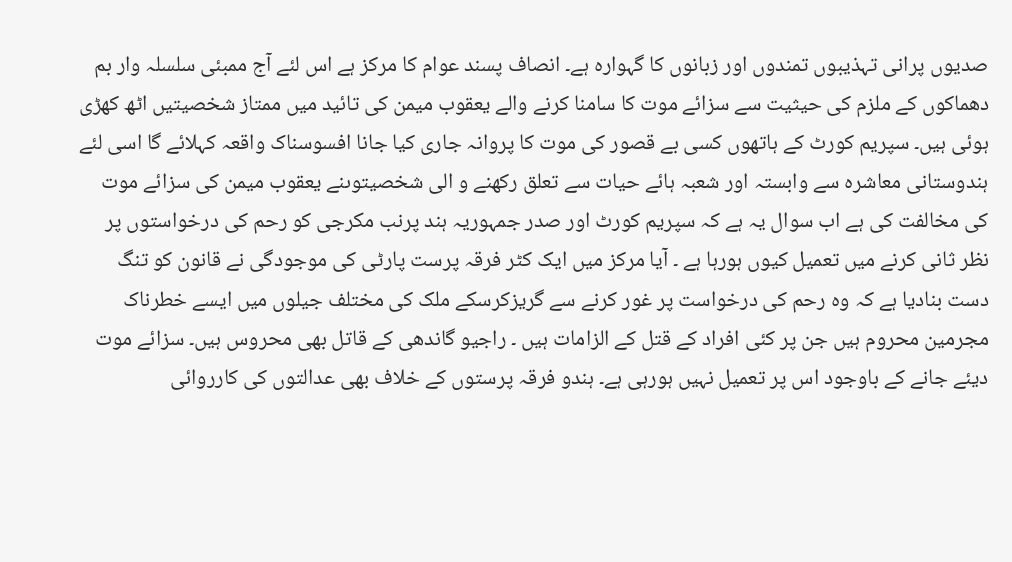صدیوں پرانی تہذیبوں تمندوں اور زبانوں کا گہوارہ ہے۔ انصاف پسند عوام کا مرکز ہے اس لئے آج ممبئی سلسلہ وار بم دھماکوں کے ملزم کی حیثیت سے سزائے موت کا سامنا کرنے والے یعقوب میمن کی تائید میں ممتاز شخصیتیں اٹھ کھڑی ہوئی ہیں۔ سپریم کورٹ کے ہاتھوں کسی بے قصور کی موت کا پروانہ جاری کیا جانا افسوسناک واقعہ کہلائے گا اسی لئے ہندوستانی معاشرہ سے وابستہ اور شعبہ ہائے حیات سے تعلق رکھنے و الی شخصیتوںنے یعقوب میمن کی سزائے موت کی مخالفت کی ہے اب سوال یہ ہے کہ سپریم کورٹ اور صدر جمہوریہ ہند پرنب مکرجی کو رحم کی درخواستوں پر نظر ثانی کرنے میں تعمیل کیوں ہورہا ہے ۔ آیا مرکز میں ایک کٹر فرقہ پرست پارٹی کی موجودگی نے قانون کو تنگ دست بنادیا ہے کہ وہ رحم کی درخواست پر غور کرنے سے گریزکرسکے ملک کی مختلف جیلوں میں ایسے خطرناک مجرمین محروم ہیں جن پر کئی افراد کے قتل کے الزامات ہیں ۔ راجیو گاندھی کے قاتل بھی محروس ہیں۔ سزائے موت دیئے جانے کے باوجود اس پر تعمیل نہیں ہورہی ہے۔ ہندو فرقہ پرستوں کے خلاف بھی عدالتوں کی کارروائی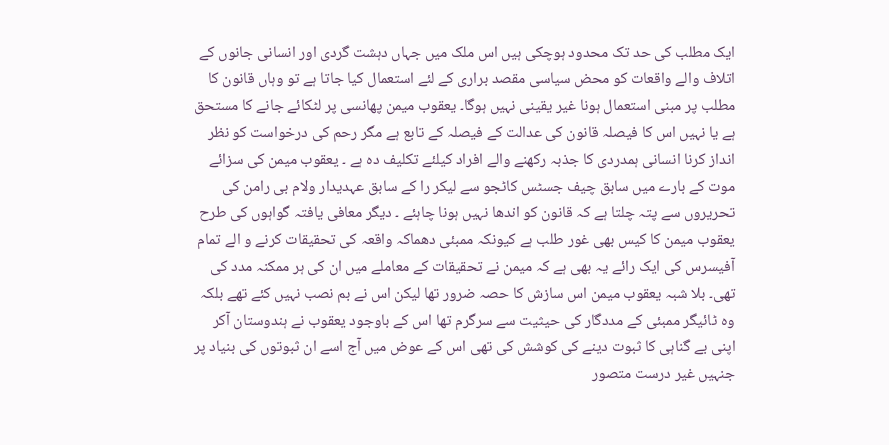ایک مطلب کی حد تک محدود ہوچکی ہیں اس ملک میں جہاں دہشت گردی اور انسانی جانوں کے اتلاف والے واقعات کو محض سیاسی مقصد براری کے لئے استعمال کیا جاتا ہے تو وہاں قانون کا مطلب پر مبنی استعمال ہونا غیر یقینی نہیں ہوگا۔ یعقوب میمن پھانسی پر لٹکائے جانے کا مستحق ہے یا نہیں اس کا فیصلہ قانون کی عدالت کے فیصلہ کے تابع ہے مگر رحم کی درخواست کو نظر انداز کرنا انسانی ہمدردی کا جذبہ رکھنے والے افراد کیلئے تکلیف دہ ہے ۔ یعقوب میمن کی سزائے موت کے بارے میں سابق چیف جسٹس کاٹجو سے لیکر را کے سابق عہدیدار ولام بی رامن کی تحریروں سے پتہ چلتا ہے کہ قانون کو اندھا نہیں ہونا چاہئے ۔ دیگر معافی یافتہ گواہوں کی طرح یعقوب میمن کا کیس بھی غور طلب ہے کیونکہ ممبئی دھماکہ واقعہ کی تحقیقات کرنے و الے تمام آفیسرس کی ایک رائے یہ بھی ہے کہ میمن نے تحقیقات کے معاملے میں ان کی ہر ممکنہ مدد کی تھی۔ بلا شبہ یعقوب میمن اس سازش کا حصہ ضرور تھا لیکن اس نے بم نصب نہیں کئے تھے بلکہ وہ ٹائیگر ممبئی کے مددگار کی حیثیت سے سرگرم تھا اس کے باوجود یعقوب نے ہندوستان آکر اپنی بے گناہی کا ثبوت دینے کی کوشش کی تھی اس کے عوض میں آج اسے ان ثبوتوں کی بنیاد پر جنہیں غیر درست متصور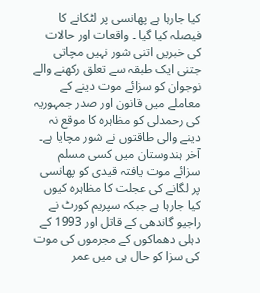کیا جارہا ہے پھانسی پر لٹکانے کا فیصلہ کیا گیا ۔ واقعات اور حالات کی خبریں اتنی شور نہیں مچاتی جتنی ایک طبقہ سے تعلق رکھنے والے نوجوان کو سزائے موت دینے کے معاملے میں قانون اور صدر جمہوریہ کی رحمدلی کو مظاہرہ کا موقع نہ دینے والی طاقتوں نے شور مچایا ہے۔ آخر ہندوستان میں کسی مسلم سزائے موت یافتہ قیدی کو پھانسی پر لگانے کی عجلت کا مظاہرہ کیوں کیا جارہا ہے جبکہ سپریم کورٹ نے راجیو گاندھی کے قاتل اور 1993 کے دہلی دھماکوں کے مجرموں کی موت کی سزا کو حال ہی میں عمر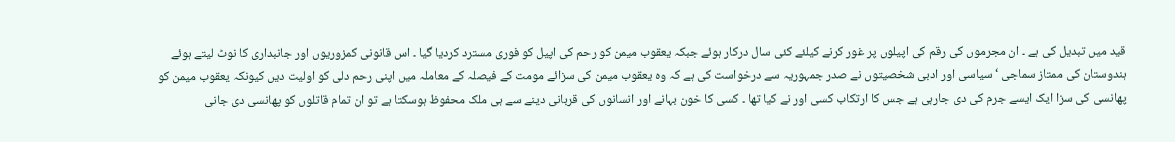قید میں تبدیل کی ہے ۔ ان مجرموں کی رقم کی اپیلوں پر غور کرنے کیلئے کئی سال درکار ہوئے جبکہ یعقوب میمن کو رحم کی اپیل کو فوری مسترد کردیا گیا ۔ اس قانونی کمزوریوں اور جانبداری کا نوٹ لیتے ہوئے ہندوستان کی ممتاز سماجی ‘سیاسی اور ادبی شخصیتوں نے صدر جمہوریہ سے درخواست کی ہے کہ وہ یعقوب میمن کی سزائے مومت کے فیصلہ کے معاملہ میں اپنی رحم دلی کو اولیت دیں کیونکہ یعقوب میمن کو پھانسی کی سزا ایک ایسے جرم کی دی جارہی ہے جس کا ارتکاب کسی اور نے کیا تھا ۔ کسی کا خون بہانے اور انسانوں کی قربانی دینے سے ہی ملک محفوظ ہوسکتا ہے تو ان تمام قاتلوں کو پھانسی دی جانی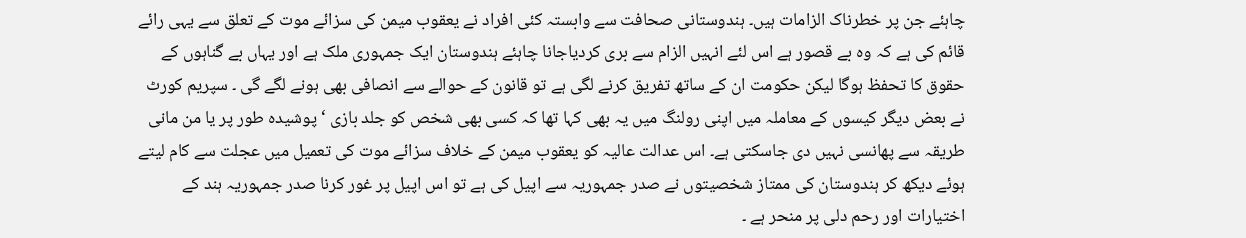چاہئے جن پر خطرناک الزامات ہیں۔ ہندوستانی صحافت سے وابستہ کئی افراد نے یعقوب میمن کی سزائے موت کے تعلق سے یہی رائے قائم کی ہے کہ وہ بے قصور ہے اس لئے انہیں الزام سے بری کردیاجانا چاہئے ہندوستان ایک جمہوری ملک ہے اور یہاں بے گناہوں کے حقوق کا تحفظ ہوگا لیکن حکومت ان کے ساتھ تفریق کرنے لگی ہے تو قانون کے حوالے سے انصافی بھی ہونے لگے گی ۔ سپریم کورٹ نے بعض دیگر کیسوں کے معاملہ میں اپنی رولنگ میں یہ بھی کہا تھا کہ کسی بھی شخص کو جلد بازی ‘پوشیدہ طور پر یا من مانی طریقہ سے پھانسی نہیں دی جاسکتی ہے۔ اس عدالت عالیہ کو یعقوب میمن کے خلاف سزائے موت کی تعمیل میں عجلت سے کام لیتے ہوئے دیکھ کر ہندوستان کی ممتاز شخصیتوں نے صدر جمہوریہ سے اپیل کی ہے تو اس اپیل پر غور کرنا صدر جمہوریہ ہند کے اختیارات اور رحم دلی پر منحر ہے ۔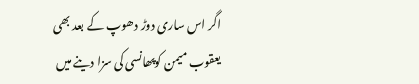اگر اس ساری دوڑ دھوپ کے بعد بھی یعقوب میمن کوپھانسی کی سزا دینے میں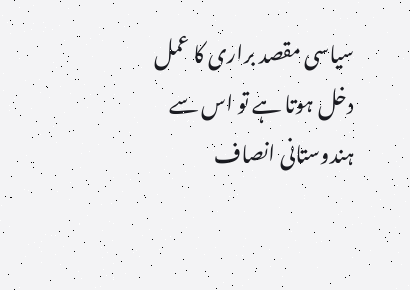سیاسی مقصد براری کا عمل دخل ہوتا ہے تو اس سے ہندوستانی انصاف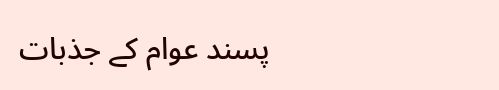پسند عوام کے جذبات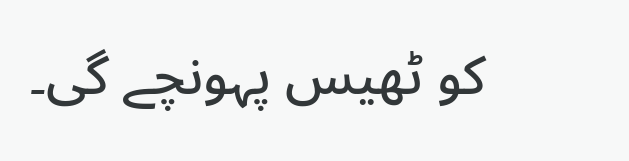کو ٹھیس پہونچے گی۔